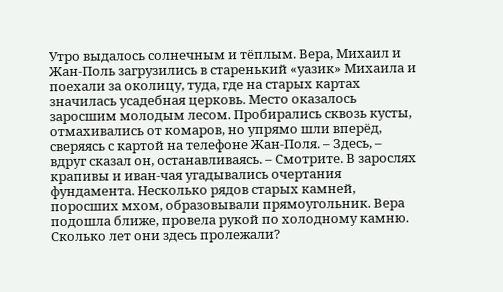Утро выдалось солнечным и тёплым. Вера, Михаил и Жан-Поль загрузились в старенький «уазик» Михаила и поехали за околицу, туда, где на старых картах значилась усадебная церковь. Место оказалось заросшим молодым лесом. Пробирались сквозь кусты, отмахивались от комаров, но упрямо шли вперёд, сверяясь с картой на телефоне Жан-Поля. – Здесь, – вдруг сказал он, останавливаясь. – Смотрите. В зарослях крапивы и иван-чая угадывались очертания фундамента. Несколько рядов старых камней, поросших мхом, образовывали прямоугольник. Вера подошла ближе, провела рукой по холодному камню. Сколько лет они здесь пролежали?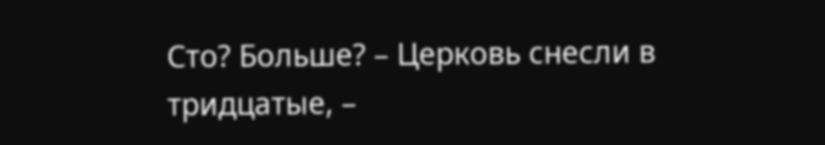Сто? Больше? – Церковь снесли в тридцатые, –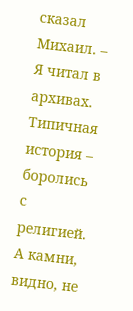сказал Михаил. – Я читал в архивах. Типичная история – боролись с религией. А камни, видно, не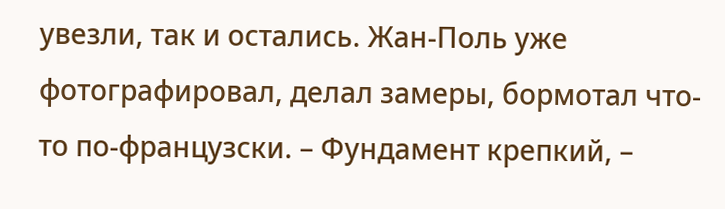увезли, так и остались. Жан-Поль уже фотографировал, делал замеры, бормотал что-то по-французски. – Фундамент крепкий, –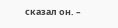сказал он. –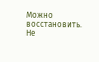Можно восстановить. Не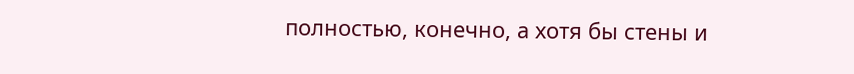полностью, конечно, а хотя бы стены и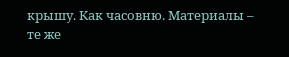крышу. Как часовню. Материалы – те же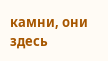камни, они здесь